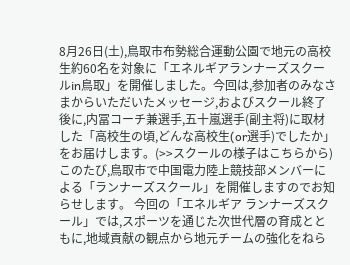8月26日(土),鳥取市布勢総合運動公園で地元の高校生約60名を対象に「エネルギアランナーズスクールin鳥取」を開催しました。今回は,参加者のみなさまからいただいたメッセージ,およびスクール終了後に,内冨コーチ兼選手,五十嵐選手(副主将)に取材した「高校生の頃,どんな高校生(or選手)でしたか」をお届けします。(>>スクールの様子はこちらから)
このたび,鳥取市で中国電力陸上競技部メンバーによる「ランナーズスクール」を開催しますのでお知らせします。 今回の「エネルギア ランナーズスクール」では,スポーツを通じた次世代層の育成とともに,地域貢献の観点から地元チームの強化をねら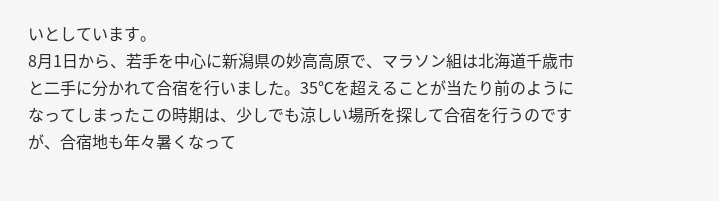いとしています。
8月1日から、若手を中心に新潟県の妙高高原で、マラソン組は北海道千歳市と二手に分かれて合宿を行いました。35℃を超えることが当たり前のようになってしまったこの時期は、少しでも涼しい場所を探して合宿を行うのですが、合宿地も年々暑くなって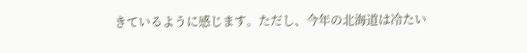きているように感じます。ただし、今年の北海道は冷たい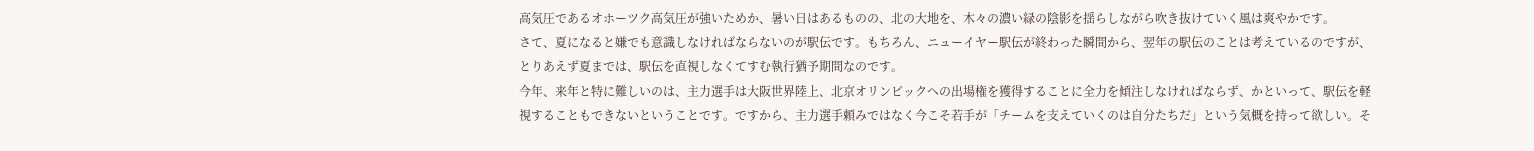高気圧であるオホーツク高気圧が強いためか、暑い日はあるものの、北の大地を、木々の濃い緑の陰影を揺らしながら吹き抜けていく風は爽やかです。
さて、夏になると嫌でも意識しなければならないのが駅伝です。もちろん、ニューイヤー駅伝が終わった瞬間から、翌年の駅伝のことは考えているのですが、とりあえず夏までは、駅伝を直視しなくてすむ執行猶予期間なのです。
今年、来年と特に難しいのは、主力選手は大阪世界陸上、北京オリンピックへの出場権を獲得することに全力を傾注しなければならず、かといって、駅伝を軽視することもできないということです。ですから、主力選手頼みではなく今こそ若手が「チームを支えていくのは自分たちだ」という気概を持って欲しい。そ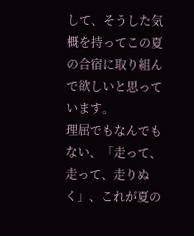して、そうした気概を持ってこの夏の合宿に取り組んで欲しいと思っています。
理屈でもなんでもない、「走って、走って、走りぬく」、これが夏の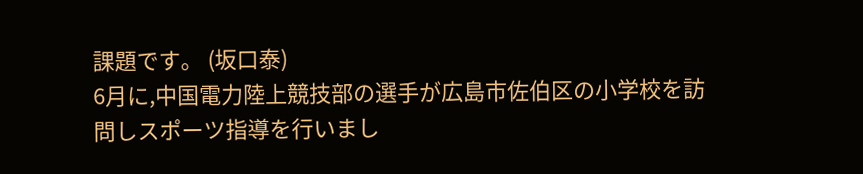課題です。 (坂口泰)
6月に,中国電力陸上競技部の選手が広島市佐伯区の小学校を訪問しスポーツ指導を行いまし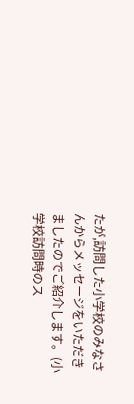たが,訪問した小学校のみなさんからメッセージをいただきましたのでご紹介します。(小学校訪問時のス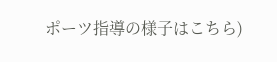ポーツ指導の様子はこちら)